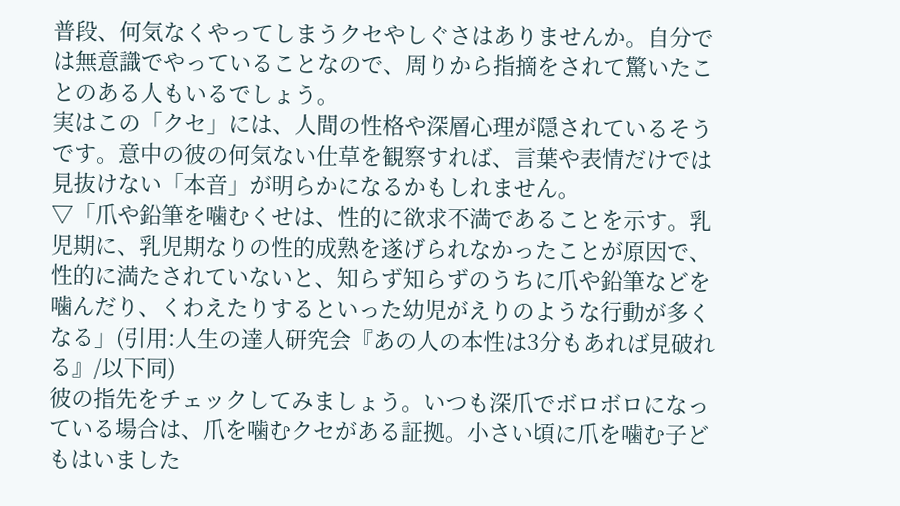普段、何気なくやってしまうクセやしぐさはありませんか。自分では無意識でやっていることなので、周りから指摘をされて驚いたことのある人もいるでしょう。
実はこの「クセ」には、人間の性格や深層心理が隠されているそうです。意中の彼の何気ない仕草を観察すれば、言葉や表情だけでは見抜けない「本音」が明らかになるかもしれません。
▽「爪や鉛筆を噛むくせは、性的に欲求不満であることを示す。乳児期に、乳児期なりの性的成熟を遂げられなかったことが原因で、性的に満たされていないと、知らず知らずのうちに爪や鉛筆などを噛んだり、くわえたりするといった幼児がえりのような行動が多くなる」(引用:人生の達人研究会『あの人の本性は3分もあれば見破れる』/以下同)
彼の指先をチェックしてみましょう。いつも深爪でボロボロになっている場合は、爪を噛むクセがある証拠。小さい頃に爪を噛む子どもはいました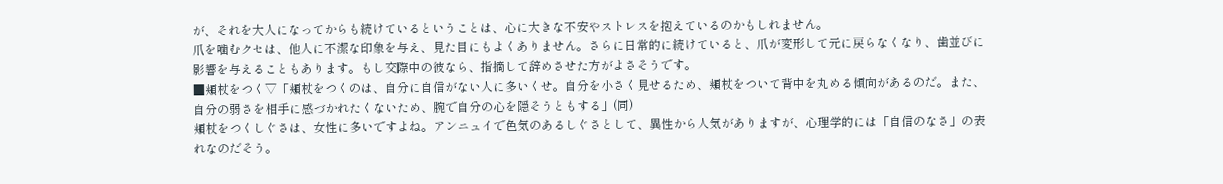が、それを大人になってからも続けているということは、心に大きな不安やストレスを抱えているのかもしれません。
爪を噛むクセは、他人に不潔な印象を与え、見た目にもよくありません。さらに日常的に続けていると、爪が変形して元に戻らなくなり、歯並びに影響を与えることもあります。もし交際中の彼なら、指摘して辞めさせた方がよさそうです。
■頬杖をつく▽「頬杖をつくのは、自分に自信がない人に多いくせ。自分を小さく見せるため、頬杖をついて背中を丸める傾向があるのだ。また、自分の弱さを相手に感づかれたくないため、腕で自分の心を隠そうともする」(同)
頬杖をつくしぐさは、女性に多いですよね。アンニュイで色気のあるしぐさとして、異性から人気がありますが、心理学的には「自信のなさ」の表れなのだそう。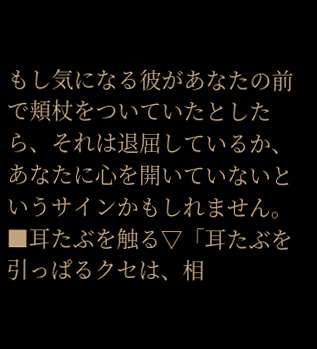もし気になる彼があなたの前で頬杖をついていたとしたら、それは退屈しているか、あなたに心を開いていないというサインかもしれません。
■耳たぶを触る▽「耳たぶを引っぱるクセは、相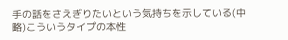手の話をさえぎりたいという気持ちを示している(中略)こういうタイプの本性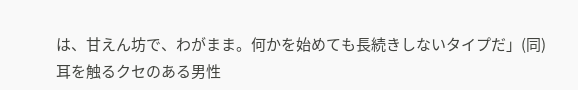は、甘えん坊で、わがまま。何かを始めても長続きしないタイプだ」(同)
耳を触るクセのある男性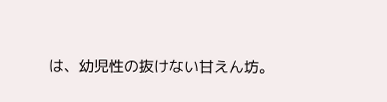は、幼児性の抜けない甘えん坊。